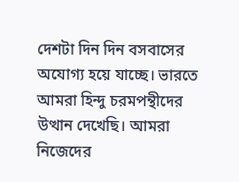দেশটা দিন দিন বসবাসের অযোগ্য হয়ে যাচ্ছে। ভারতে আমরা হিন্দু চরমপন্থীদের উত্থান দেখেছি। আমরা নিজেদের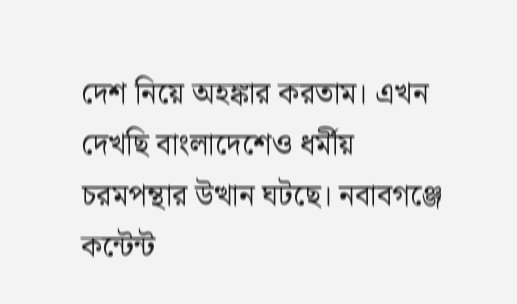দেশ নিয়ে অহঙ্কার করতাম। এখন দেখছি বাংলাদেশেও ধর্মীয় চরমপন্থার উত্থান ঘটছে। নবাবগঞ্জে কন্টেন্ট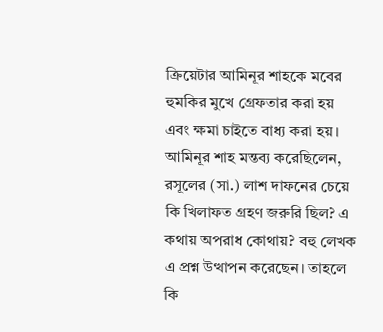ক্রিয়েটার আমিনূর শাহকে মবের হুমকির মুখে গ্রেফতার করা হয় এবং ক্ষমা চাইতে বাধ্য করা হয়। আমিনূর শাহ মন্তব্য করেছিলেন, রসূলের (সা.) লাশ দাফনের চেয়ে কি খিলাফত গ্রহণ জরুরি ছিল? এ কথায় অপরাধ কোথায়? বহু লেখক এ প্রশ্ন উত্থাপন করেছেন। তাহলে কি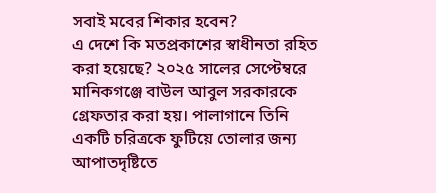সবাই মবের শিকার হবেন?
এ দেশে কি মতপ্রকাশের স্বাধীনতা রহিত করা হয়েছে? ২০২৫ সালের সেপ্টেম্বরে মানিকগঞ্জে বাউল আবুল সরকারকে গ্রেফতার করা হয়। পালাগানে তিনি একটি চরিত্রকে ফুটিয়ে তোলার জন্য আপাতদৃষ্টিতে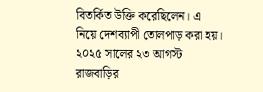বিতর্কিত উক্তি করেছিলেন। এ নিয়ে দেশব্যাপী তোলপাড় করা হয়। ২০২৫ সালের ২৩ আগস্ট রাজবাড়ির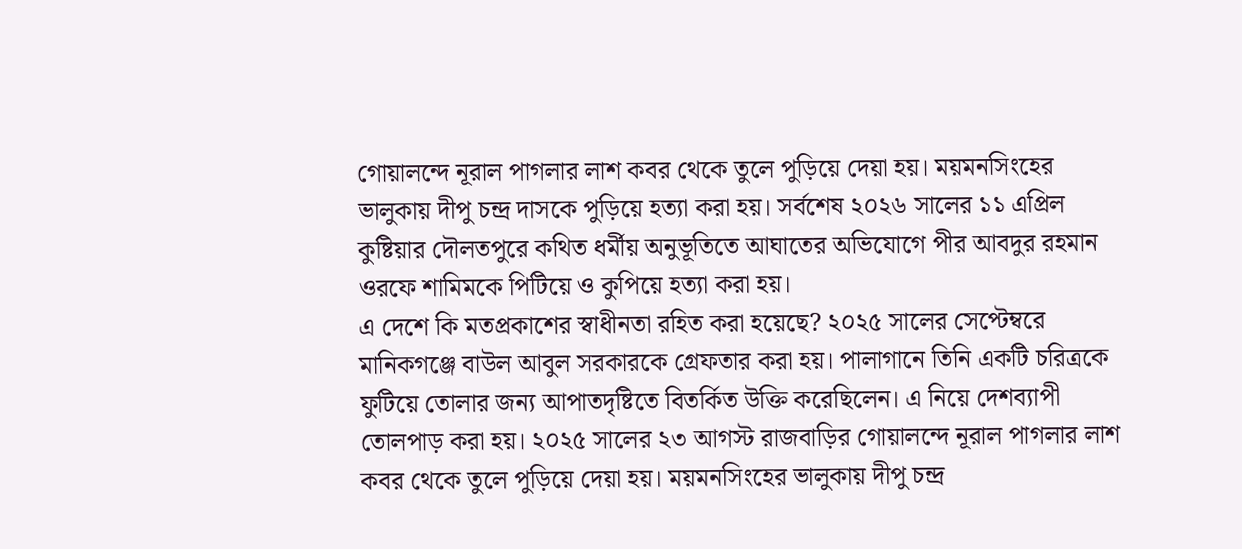গোয়ালন্দে নূরাল পাগলার লাশ কবর থেকে তুলে পুড়িয়ে দেয়া হয়। ময়মনসিংহের ভালুকায় দীপু চন্দ্র দাসকে পুড়িয়ে হত্যা করা হয়। সর্বশেষ ২০২৬ সালের ১১ এপ্রিল কুষ্টিয়ার দৌলতপুরে কথিত ধর্মীয় অনুভূতিতে আঘাতের অভিযোগে পীর আবদুর রহমান ওরফে শামিমকে পিটিয়ে ও কুপিয়ে হত্যা করা হয়।
এ দেশে কি মতপ্রকাশের স্বাধীনতা রহিত করা হয়েছে? ২০২৫ সালের সেপ্টেম্বরে মানিকগঞ্জে বাউল আবুল সরকারকে গ্রেফতার করা হয়। পালাগানে তিনি একটি চরিত্রকে ফুটিয়ে তোলার জন্য আপাতদৃষ্টিতে বিতর্কিত উক্তি করেছিলেন। এ নিয়ে দেশব্যাপী তোলপাড় করা হয়। ২০২৫ সালের ২৩ আগস্ট রাজবাড়ির গোয়ালন্দে নূরাল পাগলার লাশ কবর থেকে তুলে পুড়িয়ে দেয়া হয়। ময়মনসিংহের ভালুকায় দীপু চন্দ্র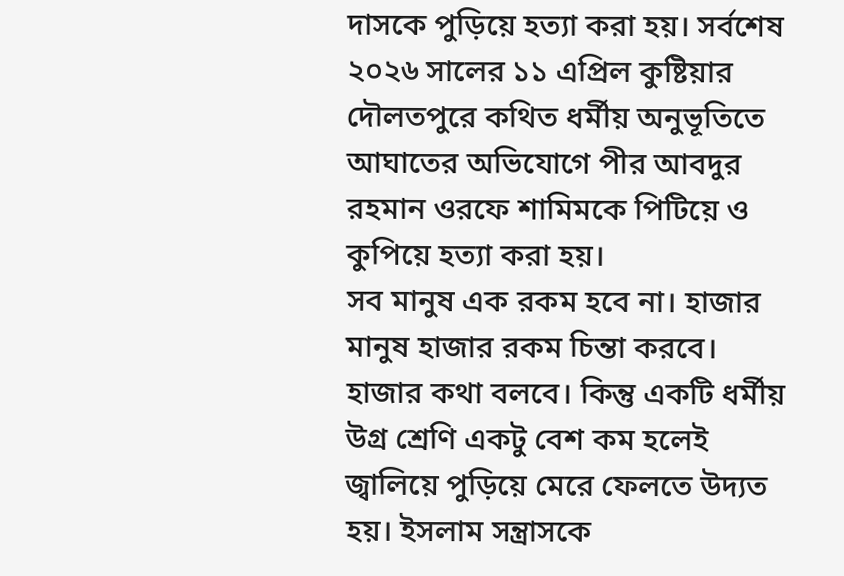দাসকে পুড়িয়ে হত্যা করা হয়। সর্বশেষ ২০২৬ সালের ১১ এপ্রিল কুষ্টিয়ার দৌলতপুরে কথিত ধর্মীয় অনুভূতিতে আঘাতের অভিযোগে পীর আবদুর রহমান ওরফে শামিমকে পিটিয়ে ও কুপিয়ে হত্যা করা হয়।
সব মানুষ এক রকম হবে না। হাজার মানুষ হাজার রকম চিন্তা করবে। হাজার কথা বলবে। কিন্তু একটি ধর্মীয় উগ্র শ্রেণি একটু বেশ কম হলেই জ্বালিয়ে পুড়িয়ে মেরে ফেলতে উদ্যত হয়। ইসলাম সন্ত্রাসকে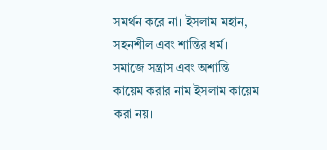সমর্থন করে না। ইসলাম মহান, সহনশীল এবং শান্তির ধর্ম। সমাজে সন্ত্রাস এবং অশান্তি কায়েম করার নাম ইসলাম কায়েম করা নয়।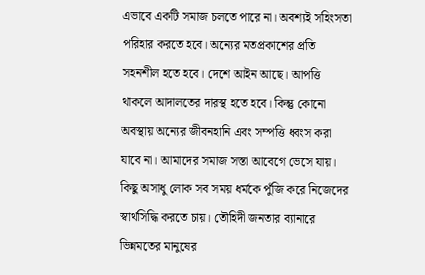এভাবে একটি সমাজ চলতে পারে না। অবশ্যই সহিংসতা পরিহার করতে হবে। অন্যের মতপ্রকাশের প্রতি সহনশীল হতে হবে। দেশে আইন আছে। আপত্তি থাকলে আদালতের দারস্থ হতে হবে। কিন্তু কোনো অবস্থায় অন্যের জীবনহানি এবং সম্পত্তি ধ্বংস করা যাবে না। আমাদের সমাজ সস্তা আবেগে ভেসে যায়। কিছু অসাধু লোক সব সময় ধর্মকে পুঁজি করে নিজেদের স্বার্থসিদ্ধি করতে চায়। তৌহিদী জনতার ব্যানারে ভিন্নমতের মানুষের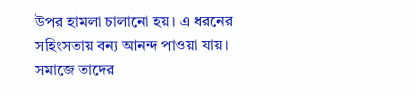উপর হামলা চালানো হয়। এ ধরনের সহিংসতায় বন্য আনন্দ পাওয়া যায়। সমাজে তাদের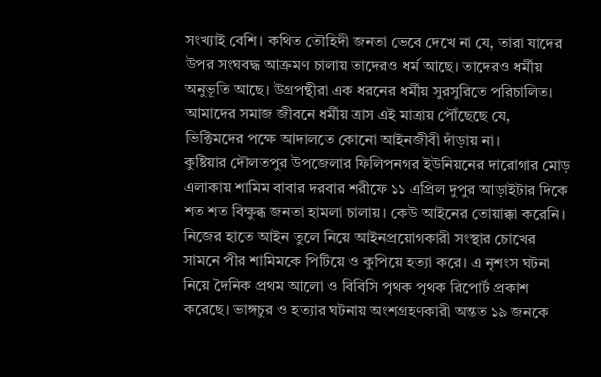সংখ্যাই বেশি। কথিত তৌহিদী জনতা ভেবে দেখে না যে, তারা যাদের উপর সংঘবদ্ধ আক্রমণ চালায় তাদেরও ধর্ম আছে। তাদেরও ধর্মীয় অনুভূতি আছে। উগ্রপন্থীরা এক ধরনের ধর্মীয় সুরসুরিতে পরিচালিত। আমাদের সমাজ জীবনে ধর্মীয় ত্রাস এই মাত্রায় পৌঁছেছে যে, ভিক্টিমদের পক্ষে আদালতে কোনো আইনজীবী দাঁড়ায় না।
কুষ্টিয়ার দৌলতপুর উপজেলার ফিলিপনগর ইউনিয়নের দারোগার মোড় এলাকায় শামিম বাবার দরবার শরীফে ১১ এপ্রিল দুপুর আড়াইটার দিকে শত শত বিক্ষুব্ধ জনতা হামলা চালায়। কেউ আইনের তোয়াক্কা করেনি। নিজের হাতে আইন তুলে নিয়ে আইনপ্রয়োগকারী সংস্থার চোখের সামনে পীর শামিমকে পিটিয়ে ও কুপিয়ে হত্যা করে। এ নৃশংস ঘটনা নিয়ে দৈনিক প্রথম আলো ও বিবিসি পৃথক পৃথক রিপোর্ট প্রকাশ করেছে। ভাঙ্গচুর ও হত্যার ঘটনায় অংশগ্রহণকারী অন্তত ১৯ জনকে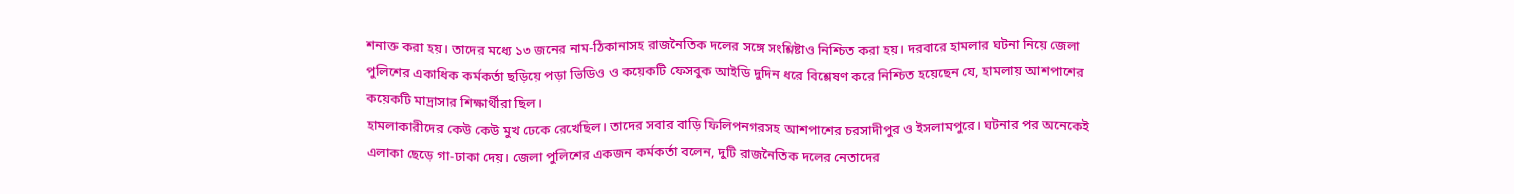শনাক্ত করা হয়। তাদের মধ্যে ১৩ জনের নাম-ঠিকানাসহ রাজনৈতিক দলের সঙ্গে সংশ্লিষ্টাও নিশ্চিত করা হয়। দরবারে হামলার ঘটনা নিয়ে জেলা পুলিশের একাধিক কর্মকর্তা ছড়িয়ে পড়া ভিডিও ও কয়েকটি ফেসবুক আইডি দুদিন ধরে বিশ্লেষণ করে নিশ্চিত হয়েছেন যে, হামলায় আশপাশের কয়েকটি মাদ্রাসার শিক্ষার্থীরা ছিল।
হামলাকারীদের কেউ কেউ মুখ ঢেকে রেখেছিল। তাদের সবার বাড়ি ফিলিপনগরসহ আশপাশের চরসাদীপুর ও ইসলামপুরে। ঘটনার পর অনেকেই এলাকা ছেড়ে গা-ঢাকা দেয়। জেলা পুলিশের একজন কর্মকর্তা বলেন, দুটি রাজনৈতিক দলের নেতাদের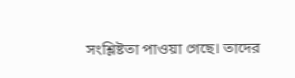সংশ্লিষ্টতা পাওয়া গেছে। তাদের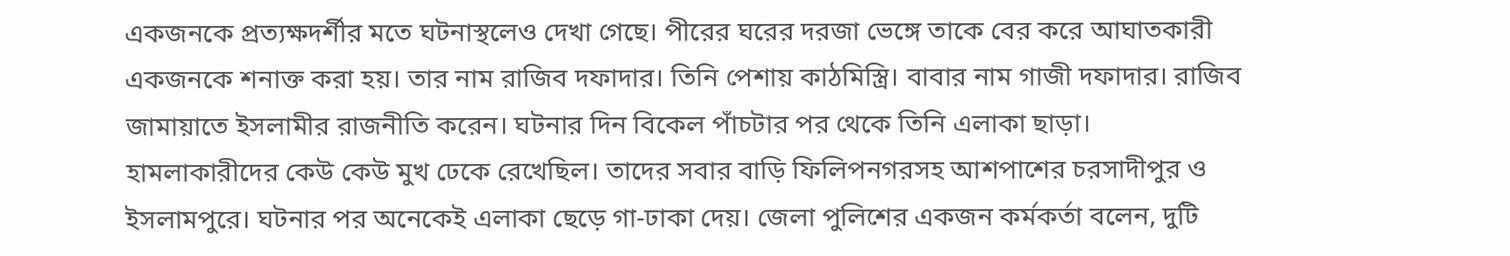একজনকে প্রত্যক্ষদর্শীর মতে ঘটনাস্থলেও দেখা গেছে। পীরের ঘরের দরজা ভেঙ্গে তাকে বের করে আঘাতকারী একজনকে শনাক্ত করা হয়। তার নাম রাজিব দফাদার। তিনি পেশায় কাঠমিস্ত্রি। বাবার নাম গাজী দফাদার। রাজিব জামায়াতে ইসলামীর রাজনীতি করেন। ঘটনার দিন বিকেল পাঁচটার পর থেকে তিনি এলাকা ছাড়া।
হামলাকারীদের কেউ কেউ মুখ ঢেকে রেখেছিল। তাদের সবার বাড়ি ফিলিপনগরসহ আশপাশের চরসাদীপুর ও ইসলামপুরে। ঘটনার পর অনেকেই এলাকা ছেড়ে গা-ঢাকা দেয়। জেলা পুলিশের একজন কর্মকর্তা বলেন, দুটি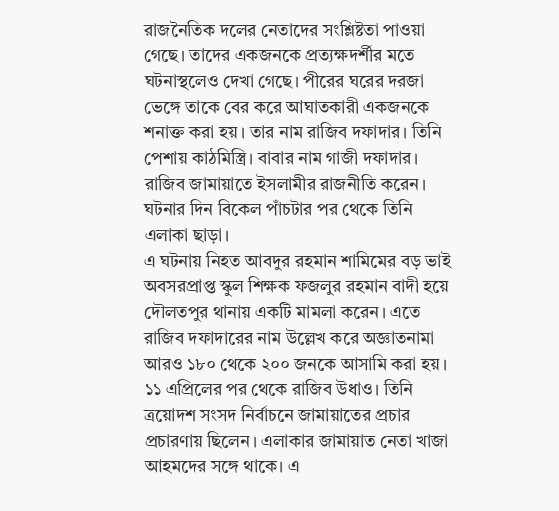রাজনৈতিক দলের নেতাদের সংশ্লিষ্টতা পাওয়া গেছে। তাদের একজনকে প্রত্যক্ষদর্শীর মতে ঘটনাস্থলেও দেখা গেছে। পীরের ঘরের দরজা ভেঙ্গে তাকে বের করে আঘাতকারী একজনকে শনাক্ত করা হয়। তার নাম রাজিব দফাদার। তিনি পেশায় কাঠমিস্ত্রি। বাবার নাম গাজী দফাদার। রাজিব জামায়াতে ইসলামীর রাজনীতি করেন। ঘটনার দিন বিকেল পাঁচটার পর থেকে তিনি এলাকা ছাড়া।
এ ঘটনায় নিহত আবদুর রহমান শামিমের বড় ভাই অবসরপ্রাপ্ত স্কুল শিক্ষক ফজলুর রহমান বাদী হয়ে দৌলতপুর থানায় একটি মামলা করেন। এতে রাজিব দফাদারের নাম উল্লেখ করে অজ্ঞাতনামা আরও ১৮০ থেকে ২০০ জনকে আসামি করা হয়। ১১ এপ্রিলের পর থেকে রাজিব উধাও। তিনি ত্রয়োদশ সংসদ নির্বাচনে জামায়াতের প্রচার প্রচারণায় ছিলেন। এলাকার জামায়াত নেতা খাজা আহমদের সঙ্গে থাকে। এ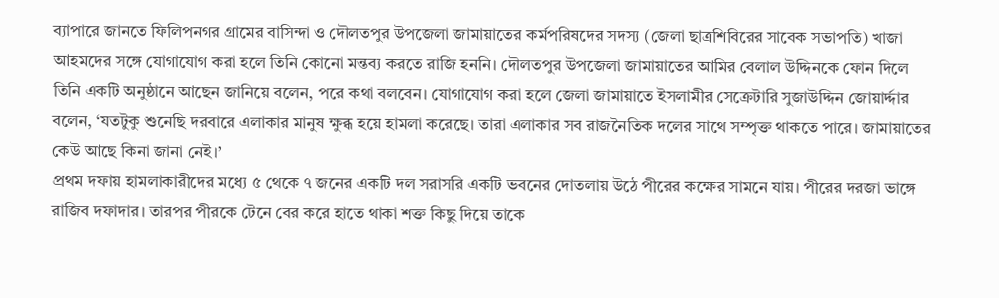ব্যাপারে জানতে ফিলিপনগর গ্রামের বাসিন্দা ও দৌলতপুর উপজেলা জামায়াতের কর্মপরিষদের সদস্য (জেলা ছাত্রশিবিরের সাবেক সভাপতি) খাজা আহমদের সঙ্গে যোগাযোগ করা হলে তিনি কোনো মন্তব্য করতে রাজি হননি। দৌলতপুর উপজেলা জামায়াতের আমির বেলাল উদ্দিনকে ফোন দিলে তিনি একটি অনুষ্ঠানে আছেন জানিয়ে বলেন, পরে কথা বলবেন। যোগাযোগ করা হলে জেলা জামায়াতে ইসলামীর সেক্রেটারি সুজাউদ্দিন জোয়ার্দ্দার বলেন, ‘যতটুকু শুনেছি দরবারে এলাকার মানুষ ক্ষুব্ধ হয়ে হামলা করেছে। তারা এলাকার সব রাজনৈতিক দলের সাথে সম্পৃক্ত থাকতে পারে। জামায়াতের কেউ আছে কিনা জানা নেই।’
প্রথম দফায় হামলাকারীদের মধ্যে ৫ থেকে ৭ জনের একটি দল সরাসরি একটি ভবনের দোতলায় উঠে পীরের কক্ষের সামনে যায়। পীরের দরজা ভাঙ্গে রাজিব দফাদার। তারপর পীরকে টেনে বের করে হাতে থাকা শক্ত কিছু দিয়ে তাকে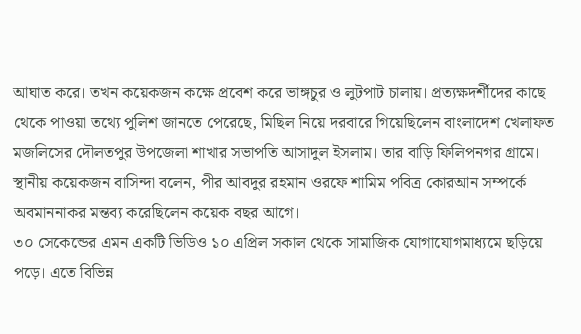আঘাত করে। তখন কয়েকজন কক্ষে প্রবেশ করে ভাঙ্গচুর ও লুটপাট চালায়। প্রত্যক্ষদর্শীদের কাছে থেকে পাওয়া তথ্যে পুলিশ জানতে পেরেছে, মিছিল নিয়ে দরবারে গিয়েছিলেন বাংলাদেশ খেলাফত মজলিসের দৌলতপুর উপজেলা শাখার সভাপতি আসাদুল ইসলাম। তার বাড়ি ফিলিপনগর গ্রামে। স্থানীয় কয়েকজন বাসিন্দা বলেন, পীর আবদুর রহমান ওরফে শামিম পবিত্র কোরআন সম্পর্কে অবমাননাকর মন্তব্য করেছিলেন কয়েক বছর আগে।
৩০ সেকেন্ডের এমন একটি ভিডিও ১০ এপ্রিল সকাল থেকে সামাজিক যোগাযোগমাধ্যমে ছড়িয়ে পড়ে। এতে বিভিন্ন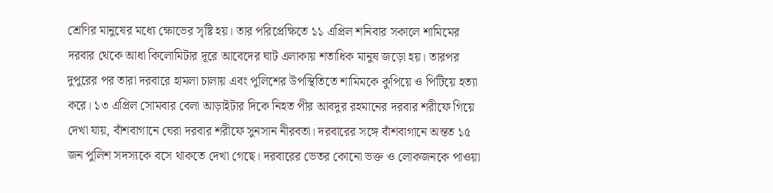শ্রেণির মানুষের মধ্যে ক্ষোভের সৃষ্টি হয়। তার পরিপ্রেক্ষিতে ১১ এপ্রিল শনিবার সকালে শামিমের দরবার থেকে আধা কিলোমিটার দূরে আবেদের ঘাট এলাকায় শতাধিক মানুষ জড়ো হয়। তারপর দুপুরের পর তারা দরবারে হামলা চালায় এবং পুলিশের উপস্থিতিতে শামিমকে কুপিয়ে ও পিটিয়ে হত্যা করে। ১৩ এপ্রিল সোমবার বেলা আড়াইটার দিকে নিহত পীর আবদুর রহমানের দরবার শরীফে গিয়ে দেখা যায়, বাঁশবাগানে ঘেরা দরবার শরীফে সুনসান নীরবতা। দরবারের সঙ্গে বাঁশবাগানে অন্তত ১৫ জন পুলিশ সদস্যকে বসে থাকতে দেখা গেছে। দরবারের ভেতর কোনো ভক্ত ও লোকজনকে পাওয়া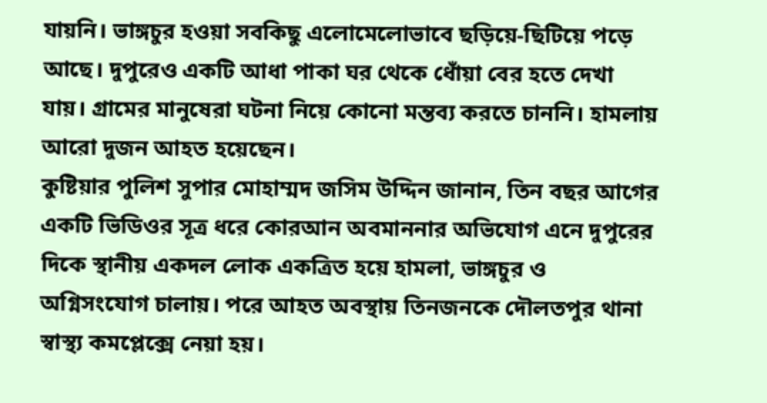যায়নি। ভাঙ্গচুর হওয়া সবকিছু এলোমেলোভাবে ছড়িয়ে-ছিটিয়ে পড়ে আছে। দুপুরেও একটি আধা পাকা ঘর থেকে ধোঁয়া বের হতে দেখা যায়। গ্রামের মানুষেরা ঘটনা নিয়ে কোনো মন্তব্য করতে চাননি। হামলায় আরো দুজন আহত হয়েছেন।
কুষ্টিয়ার পুলিশ সুপার মোহাম্মদ জসিম উদ্দিন জানান, তিন বছর আগের একটি ভিডিওর সূত্র ধরে কোরআন অবমাননার অভিযোগ এনে দুপুরের দিকে স্থানীয় একদল লোক একত্রিত হয়ে হামলা, ভাঙ্গচুর ও অগ্নিসংযোগ চালায়। পরে আহত অবস্থায় তিনজনকে দৌলতপুর থানা স্বাস্থ্য কমপ্লেক্সে নেয়া হয়।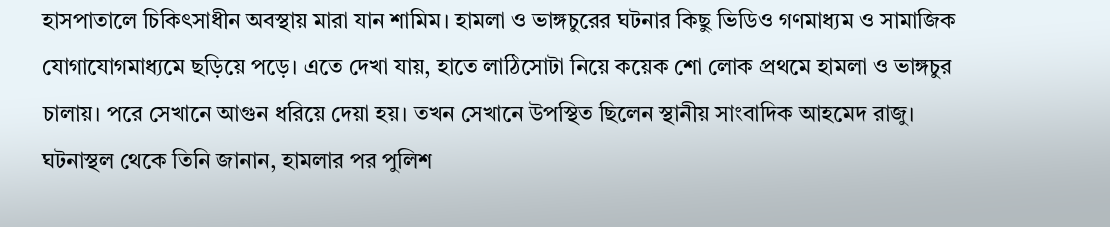হাসপাতালে চিকিৎসাধীন অবস্থায় মারা যান শামিম। হামলা ও ভাঙ্গচুরের ঘটনার কিছু ভিডিও গণমাধ্যম ও সামাজিক যোগাযোগমাধ্যমে ছড়িয়ে পড়ে। এতে দেখা যায়, হাতে লাঠিসোটা নিয়ে কয়েক শো লোক প্রথমে হামলা ও ভাঙ্গচুর চালায়। পরে সেখানে আগুন ধরিয়ে দেয়া হয়। তখন সেখানে উপস্থিত ছিলেন স্থানীয় সাংবাদিক আহমেদ রাজু। ঘটনাস্থল থেকে তিনি জানান, হামলার পর পুলিশ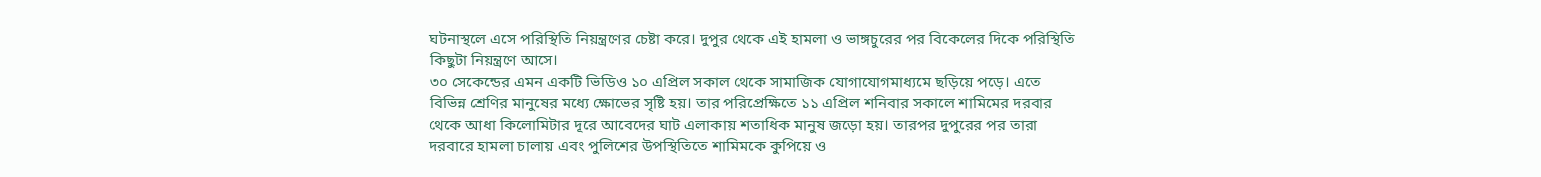ঘটনাস্থলে এসে পরিস্থিতি নিয়ন্ত্রণের চেষ্টা করে। দুপুর থেকে এই হামলা ও ভাঙ্গচুরের পর বিকেলের দিকে পরিস্থিতি কিছুটা নিয়ন্ত্রণে আসে।
৩০ সেকেন্ডের এমন একটি ভিডিও ১০ এপ্রিল সকাল থেকে সামাজিক যোগাযোগমাধ্যমে ছড়িয়ে পড়ে। এতে বিভিন্ন শ্রেণির মানুষের মধ্যে ক্ষোভের সৃষ্টি হয়। তার পরিপ্রেক্ষিতে ১১ এপ্রিল শনিবার সকালে শামিমের দরবার থেকে আধা কিলোমিটার দূরে আবেদের ঘাট এলাকায় শতাধিক মানুষ জড়ো হয়। তারপর দুপুরের পর তারা দরবারে হামলা চালায় এবং পুলিশের উপস্থিতিতে শামিমকে কুপিয়ে ও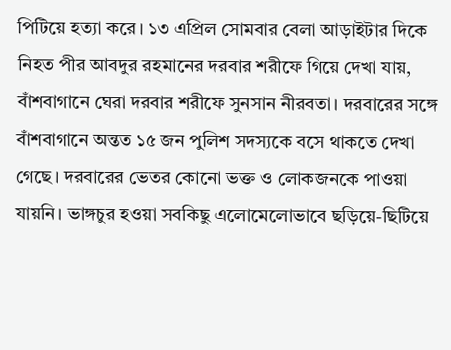পিটিয়ে হত্যা করে। ১৩ এপ্রিল সোমবার বেলা আড়াইটার দিকে নিহত পীর আবদুর রহমানের দরবার শরীফে গিয়ে দেখা যায়, বাঁশবাগানে ঘেরা দরবার শরীফে সুনসান নীরবতা। দরবারের সঙ্গে বাঁশবাগানে অন্তত ১৫ জন পুলিশ সদস্যকে বসে থাকতে দেখা গেছে। দরবারের ভেতর কোনো ভক্ত ও লোকজনকে পাওয়া যায়নি। ভাঙ্গচুর হওয়া সবকিছু এলোমেলোভাবে ছড়িয়ে-ছিটিয়ে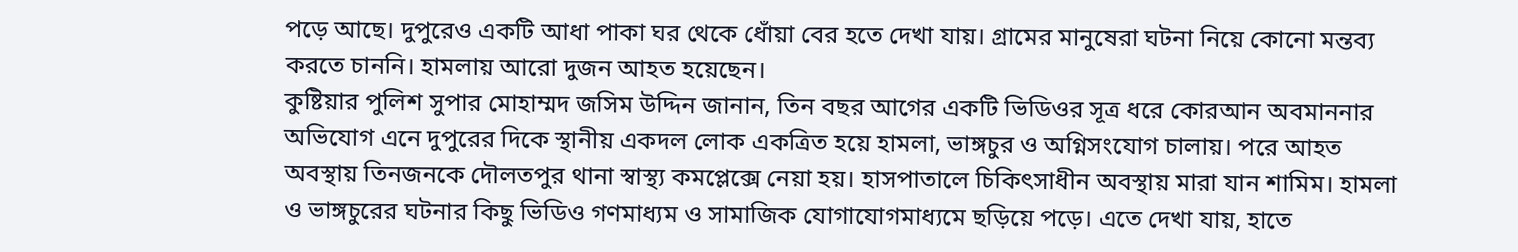পড়ে আছে। দুপুরেও একটি আধা পাকা ঘর থেকে ধোঁয়া বের হতে দেখা যায়। গ্রামের মানুষেরা ঘটনা নিয়ে কোনো মন্তব্য করতে চাননি। হামলায় আরো দুজন আহত হয়েছেন।
কুষ্টিয়ার পুলিশ সুপার মোহাম্মদ জসিম উদ্দিন জানান, তিন বছর আগের একটি ভিডিওর সূত্র ধরে কোরআন অবমাননার অভিযোগ এনে দুপুরের দিকে স্থানীয় একদল লোক একত্রিত হয়ে হামলা, ভাঙ্গচুর ও অগ্নিসংযোগ চালায়। পরে আহত অবস্থায় তিনজনকে দৌলতপুর থানা স্বাস্থ্য কমপ্লেক্সে নেয়া হয়। হাসপাতালে চিকিৎসাধীন অবস্থায় মারা যান শামিম। হামলা ও ভাঙ্গচুরের ঘটনার কিছু ভিডিও গণমাধ্যম ও সামাজিক যোগাযোগমাধ্যমে ছড়িয়ে পড়ে। এতে দেখা যায়, হাতে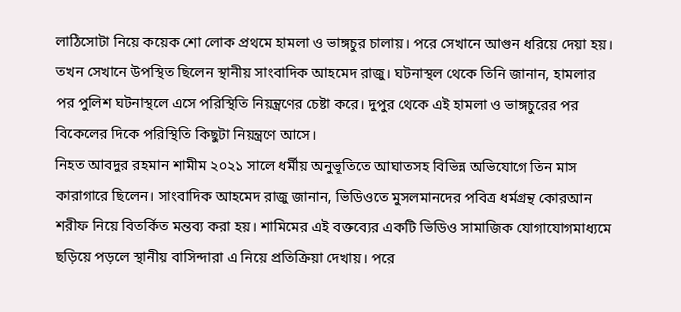লাঠিসোটা নিয়ে কয়েক শো লোক প্রথমে হামলা ও ভাঙ্গচুর চালায়। পরে সেখানে আগুন ধরিয়ে দেয়া হয়। তখন সেখানে উপস্থিত ছিলেন স্থানীয় সাংবাদিক আহমেদ রাজু। ঘটনাস্থল থেকে তিনি জানান, হামলার পর পুলিশ ঘটনাস্থলে এসে পরিস্থিতি নিয়ন্ত্রণের চেষ্টা করে। দুপুর থেকে এই হামলা ও ভাঙ্গচুরের পর বিকেলের দিকে পরিস্থিতি কিছুটা নিয়ন্ত্রণে আসে।
নিহত আবদুর রহমান শামীম ২০২১ সালে ধর্মীয় অনুভূতিতে আঘাতসহ বিভিন্ন অভিযোগে তিন মাস কারাগারে ছিলেন। সাংবাদিক আহমেদ রাজু জানান, ভিডিওতে মুসলমানদের পবিত্র ধর্মগ্রন্থ কোরআন শরীফ নিয়ে বিতর্কিত মন্তব্য করা হয়। শামিমের এই বক্তব্যের একটি ভিডিও সামাজিক যোগাযোগমাধ্যমে ছড়িয়ে পড়লে স্থানীয় বাসিন্দারা এ নিয়ে প্রতিক্রিয়া দেখায়। পরে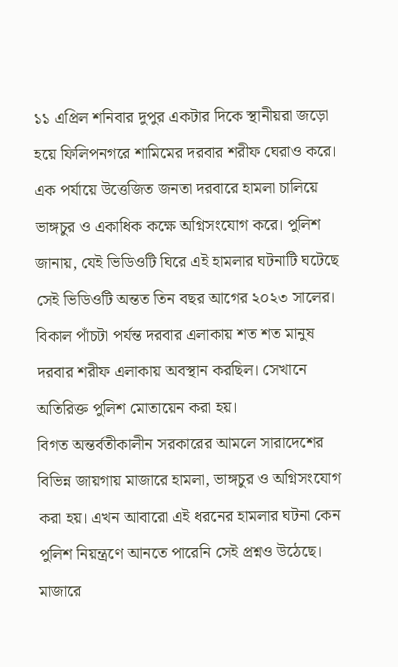১১ এপ্রিল শনিবার দুপুর একটার দিকে স্থানীয়রা জড়ো হয়ে ফিলিপনগরে শামিমের দরবার শরীফ ঘেরাও করে। এক পর্যায়ে উত্তেজিত জনতা দরবারে হামলা চালিয়ে ভাঙ্গচুর ও একাধিক কক্ষে অগ্নিসংযোগ করে। পুলিশ জানায়, যেই ভিডিওটি ঘিরে এই হামলার ঘটনাটি ঘটেছে সেই ভিডিওটি অন্তত তিন বছর আগের ২০২৩ সালের। বিকাল পাঁচটা পর্যন্ত দরবার এলাকায় শত শত মানুষ দরবার শরীফ এলাকায় অবস্থান করছিল। সেখানে অতিরিক্ত পুলিশ মোতায়েন করা হয়।
বিগত অন্তর্বতীকালীন সরকারের আমলে সারাদেশের বিভিন্ন জায়গায় মাজারে হামলা, ভাঙ্গচুর ও অগ্নিসংযোগ করা হয়। এখন আবারো এই ধরনের হামলার ঘটনা কেন পুলিশ নিয়ন্ত্রণে আনতে পারেনি সেই প্রশ্নও উঠেছে। মাজারে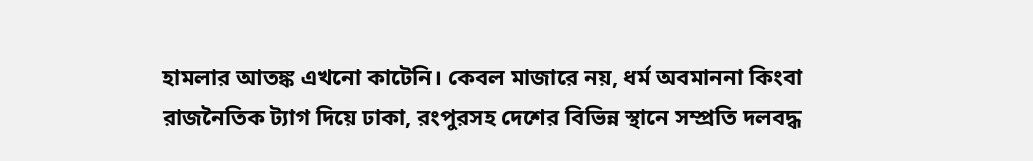হামলার আতঙ্ক এখনো কাটেনি। কেবল মাজারে নয়, ধর্ম অবমাননা কিংবা রাজনৈতিক ট্যাগ দিয়ে ঢাকা, রংপুরসহ দেশের বিভিন্ন স্থানে সম্প্রতি দলবদ্ধ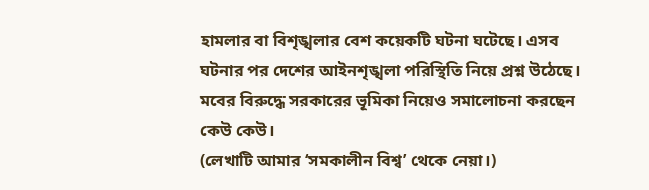হামলার বা বিশৃঙ্খলার বেশ কয়েকটি ঘটনা ঘটেছে। এসব ঘটনার পর দেশের আইনশৃঙ্খলা পরিস্থিতি নিয়ে প্রশ্ন উঠেছে। মবের বিরুদ্ধে সরকারের ভূমিকা নিয়েও সমালোচনা করছেন কেউ কেউ।
(লেখাটি আমার ‘সমকালীন বিশ্ব’ থেকে নেয়া।)